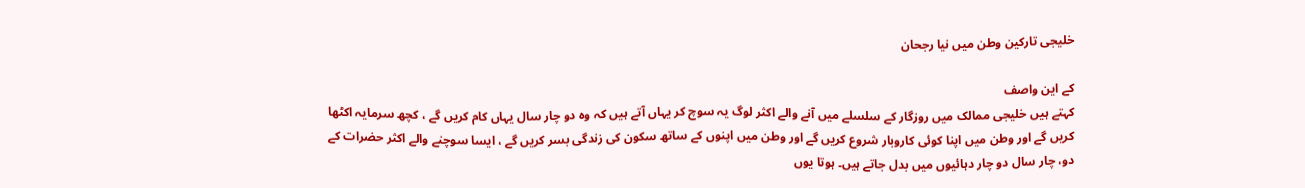خلیجی تارکین وطن میں نیا رجحان

کے این واصف
کہتے ہیں خلیجی ممالک میں روزگار کے سلسلے میں آنے والے اکثر لوگ یہ سوچ کر یہاں آتے ہیں کہ وہ دو چار سال یہاں کام کریں گے ، کچھ سرمایہ اکٹھا کریں گے اور وطن میں اپنا کوئی کاروبار شروع کریں گے اور وطن میں اپنوں کے ساتھ سکون کی زندگی بسر کریں گے ، ایسا سوچنے والے اکثر حضرات کے دو، چار سال دو چار دہائیوں میں بدل جاتے ہیں۔ ہوتا یوں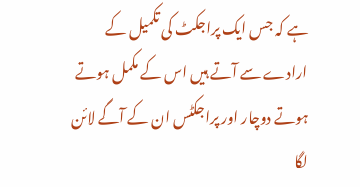ہے کہ جس ایک پراجکٹ کی تکمیل کے ارادے سے آتے ہیں اس کے مکمل ہوتے ہوتے دوچار اور پراجکٹس ان کے آگے لائن لگا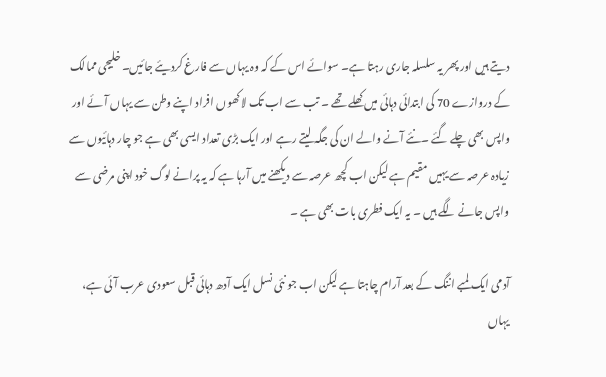دیتے ہیں اور پھر یہ سلسلہ جاری رہتا ہے۔ سوائے اس کے کہ وہ یہاں سے فارغ کردیئے جائیں۔ خلیجی ممالک کے دروازے 70 کی ابتدائی دہائی میں کھلے تھے ۔ تب سے اب تک لاکھوں افراد اپنے وطن سے یہاں آئے اور واپس بھی چلے گئے ۔نئے آنے والے ان کی جگہ لیتے رہے اور ایک بڑی تعداد ایسی بھی ہے جو چار دہائیوں سے زیادہ عرصہ سے یہیں مقیم ہے لیکن اب کچھ عرصہ سے دیکھنے میں آرہا ہے کہ یہ پرانے لوگ خود اپنی مرضی سے واپس جانے لگے ہیں ۔ یہ ایک فطری بات بھی ہے ۔

آدمی ایک لمبے اننگ کے بعد آرام چاہتا ہے لیکن اب جو نئی نسل ایک آدھ دہائی قبل سعودی عرب آئی ہے، یہاں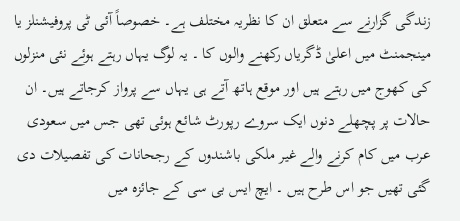زندگی گزارنے سے متعلق ان کا نظریہ مختلف ہے۔ خصوصاً آئی ٹی پروفیشنلز یا مینجمنٹ میں اعلیٰ ڈگریاں رکھنے والوں کا ۔ یہ لوگ یہاں رہتے ہوئے نئی منزلوں کی کھوج میں رہتے ہیں اور موقع ہاتھ آتے ہی یہاں سے پرواز کرجاتے ہیں۔ ان حالات پر پچھلے دنوں ایک سروے رپورٹ شائع ہوئی تھی جس میں سعودی عرب میں کام کرنے والے غیر ملکی باشندوں کے رجحانات کی تفصیلات دی گئی تھیں جو اس طرح ہیں ۔ ایچ ایس بی سی کے جائزہ میں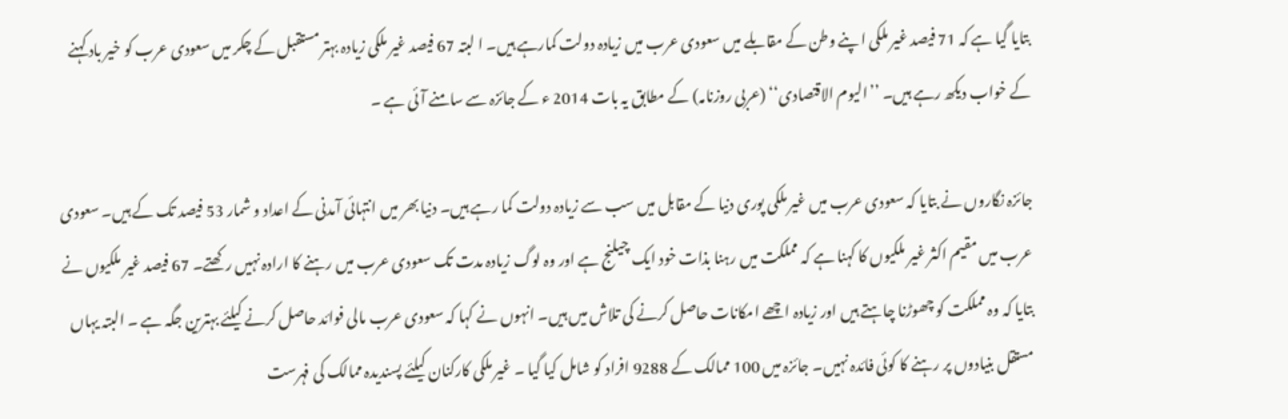بتایا گیا ہے کہ 71 فیصد غیر ملکی ا پنے وطن کے مقابلے میں سعودی عرب میں زیادہ دولت کمارہے ہیں۔ ا لبتہ 67 فیصد غیر ملکی زیادہ بہتر مستقبل کے چکر میں سعودی عرب کو خیر باد کہنے کے خواب دیکھ رہے ہیں۔ ’’الیوم الاقتصادی‘‘ (عربی روزنامہ) کے مطابق یہ بات 2014 ء کے جائزہ سے سامنے آئی ہے ۔

جائزہ نگاروں نے بتایا کہ سعودی عرب میں غیر ملکی پوری دنیا کے مقابل میں سب سے زیادہ دولت کما رہے ہیں۔ دنیا بھر میں انتہائی آمدنی کے اعداد و شمار 53 فیصد تک کے ہیں۔ سعودی عرب میں مقیم اکثر غیر ملکیوں کا کہنا ہے کہ مملکت میں رہنا بذات خود ایک چیلنج ہے اور وہ لوگ زیادہ مدت تک سعودی عرب میں رہنے کا ارادہ نہیں رکھتے۔ 67 فیصد غیر ملکیوں نے بتایا کہ وہ مملکت کو چھوڑنا چاہتے ہیں اور زیادہ اچھے امکانات حاصل کرنے کی تلاش میں ہیں۔ انہوں نے کہا کہ سعودی عرب مالی فوائد حاصل کرنے کیلئے بہترین جگہ ہے ۔ البتہ یہاں مستقل بنیادوں پر رہنے کا کوئی فائدہ نہیں۔ جائزہ میں 100 ممالک کے 9288 افراد کو شامل کیا گیا ۔ غیر ملکی کارکنان کیلئے پسندیدہ ممالک کی فہرست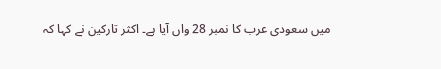میں سعودی عرب کا نمبر 28 واں آیا ہے۔ اکثر تارکین نے کہا کہ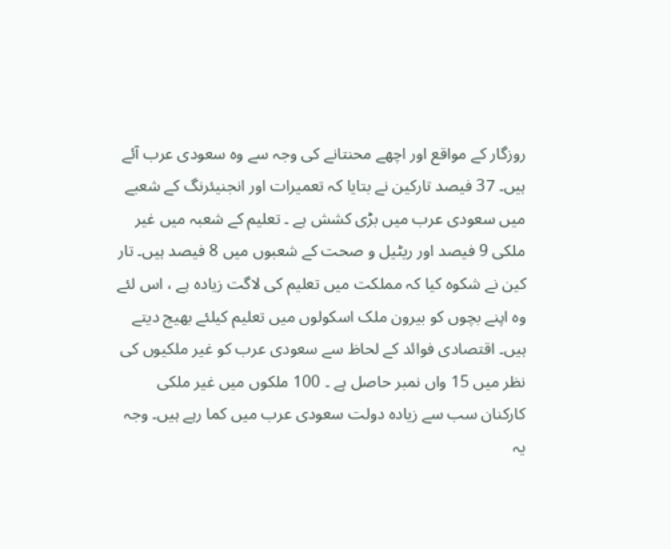روزگار کے مواقع اور اچھے محنتانے کی وجہ سے وہ سعودی عرب آئے ہیں۔ 37 فیصد تارکین نے بتایا کہ تعمیرات اور انجنیئرنگ کے شعبے میں سعودی عرب میں بڑی کشش ہے ۔ تعلیم کے شعبہ میں غیر ملکی 9 فیصد اور ریٹیل و صحت کے شعبوں میں 8 فیصد ہیں۔ تار کین نے شکوہ کیا کہ مملکت میں تعلیم کی لاگت زیادہ ہے ، اس لئے وہ اپنے بچوں کو بیرون ملک اسکولوں میں تعلیم کیلئے بھیج دیتے ہیں۔ اقتصادی فوائد کے لحاظ سے سعودی عرب کو غیر ملکیوں کی نظر میں 15 واں نمبر حاصل ہے ۔ 100 ملکوں میں غیر ملکی کارکنان سب سے زیادہ دولت سعودی عرب میں کما رہے ہیں۔ وجہ یہ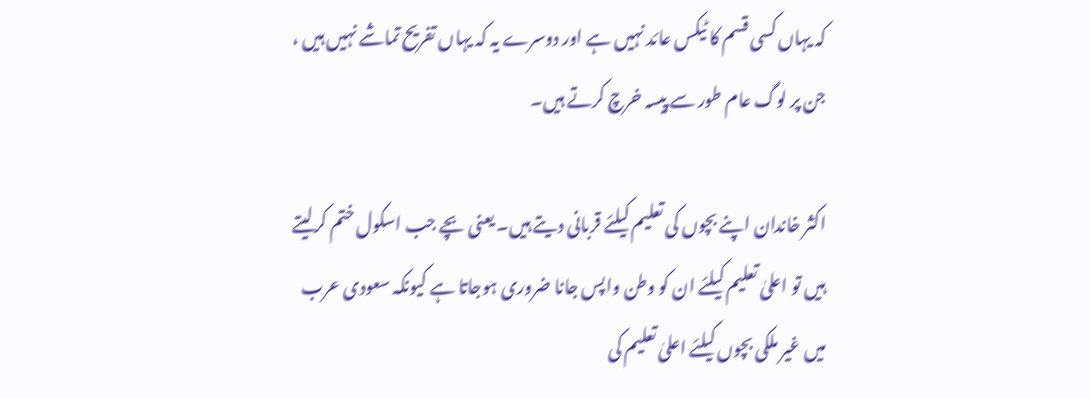کہ یہاں کسی قسم کا ٹیکس عائد نہیں ہے اور دوسرے یہ کہ یہاں تفریح تماشے نہیں ہیں ، جن پر لوگ عام طور سے پیسہ خرچ کرتے ہیں۔

اکثر خاندان اپنے بچوں کی تعلیم کیلئے قربانی دیتے ہیں۔ یعنی بچے جب اسکول ختم کرلیتے ہیں تو اعلیٰ تعلیم کیلئے ان کو وطن واپس جانا ضروری ہوجاتا ہے کیونکہ سعودی عرب میں غیر ملکی بچوں کیلئے اعلیٰ تعلیم کی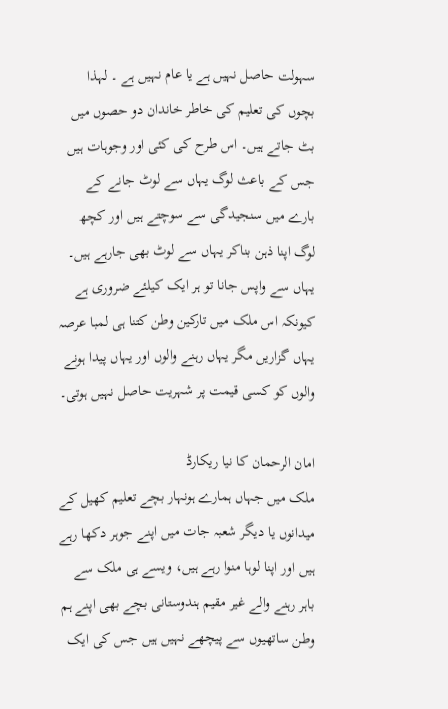سہولت حاصل نہیں ہے یا عام نہیں ہے ۔ لہذا بچوں کی تعلیم کی خاطر خاندان دو حصوں میں بٹ جاتے ہیں۔ اس طرح کی کئی اور وجوہات ہیں جس کے باعث لوگ یہاں سے لوٹ جانے کے بارے میں سنجیدگی سے سوچتے ہیں اور کچھ لوگ اپنا ذہن بناکر یہاں سے لوٹ بھی جارہے ہیں۔ یہاں سے واپس جانا تو ہر ایک کیلئے ضروری ہے کیونکہ اس ملک میں تارکین وطن کتنا ہی لمبا عرصہ یہاں گزاریں مگر یہاں رہنے والوں اور یہاں پیدا ہونے والوں کو کسی قیمت پر شہریت حاصل نہیں ہوتی۔

امان الرحمان کا نیا ریکارڈ
ملک میں جہاں ہمارے ہونہار بچے تعلیم کھیل کے میدانوں یا دیگر شعبہ جات میں اپنے جوہر دکھا رہے ہیں اور اپنا لوہا منوا رہے ہیں، ویسے ہی ملک سے باہر رہنے والے غیر مقیم ہندوستانی بچے بھی اپنے ہم وطن ساتھیوں سے پیچھے نہیں ہیں جس کی ایک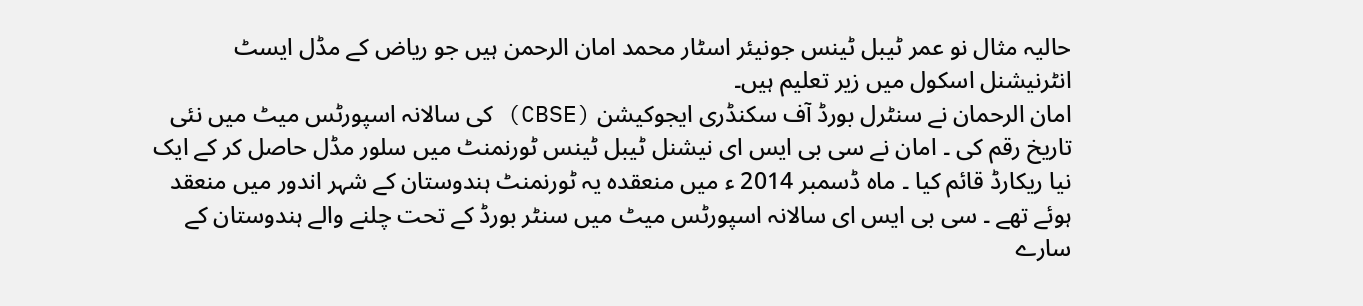حالیہ مثال نو عمر ٹیبل ٹینس جونیئر اسٹار محمد امان الرحمن ہیں جو ریاض کے مڈل ایسٹ انٹرنیشنل اسکول میں زیر تعلیم ہیں۔
امان الرحمان نے سنٹرل بورڈ آف سکنڈری ایجوکیشن (CBSE) کی سالانہ اسپورٹس میٹ میں نئی تاریخ رقم کی ۔ امان نے سی بی ایس ای نیشنل ٹیبل ٹینس ٹورنمنٹ میں سلور مڈل حاصل کر کے ایک نیا ریکارڈ قائم کیا ۔ ماہ ڈسمبر 2014 ء میں منعقدہ یہ ٹورنمنٹ ہندوستان کے شہر اندور میں منعقد ہوئے تھے ۔ سی بی ایس ای سالانہ اسپورٹس میٹ میں سنٹر بورڈ کے تحت چلنے والے ہندوستان کے سارے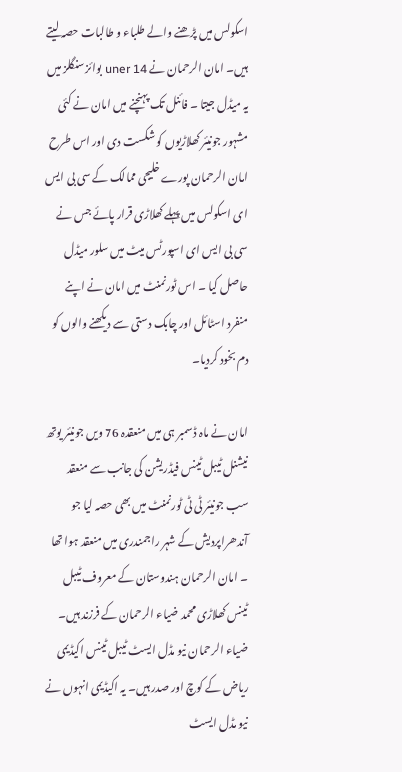اسکولس میں پڑھنے والے طلباء و طالبات حصہ لیتے ہیں۔ امان الرحمان نے uner 14 بوائز سنگلز میں یہ میڈل جیتا ۔ فائنل تک پہنچنے میں امان نے کئی مشہور جونیئر کھلاڑیوں کو شکست دی اور اس طرح امان الرحمان پورے خلیجی ممالک کے سی بی ایس ای اسکولس میں پہلے کھلاڑی قرار پائے جس نے سی بی ایس ای اسپورٹس میٹ میں سلور میڈل حاصل کیا ۔ اس ٹورنمنٹ میں امان نے اپنے منفرد اسٹائل اور چابک دستی سے دیکھنے والوں کو دم بخود کردیا۔

امان نے ماہ ڈسمبر ہی میں منعقدہ 76 ویں جونیئر یوتھ نیشنل ٹیبل ٹینس فیڈریشن کی جانب سے منعقد سب جونیئر ٹی ٹی ٹورنمنٹ میں بھی حصہ لیا جو آندھراپردیش کے شہر راجمندری میں منعقد ہوا تھا ۔ امان الرحمان ہندوستان کے معروف ٹیبل ٹینس کھلاڑی محمد ضیاء الرحمان کے فرزند ہیں۔ ضیاء الرحمان نیو مڈل ایسٹ ٹیبل ٹینس اکیڈیمی ریاض کے کوچ اور صدر ہیں۔ یہ اکیڈیمی انہوں نے نیو مڈل ایسٹ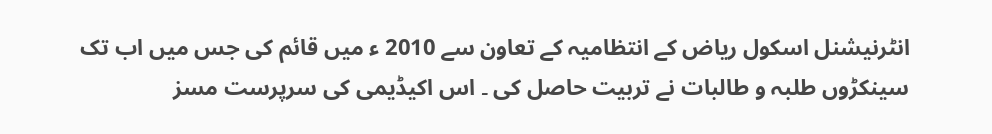انٹرنیشنل اسکول ریاض کے انتظامیہ کے تعاون سے 2010 ء میں قائم کی جس میں اب تک سینکڑوں طلبہ و طالبات نے تربیت حاصل کی ۔ اس اکیڈیمی کی سرپرست مسز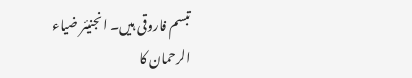تبسم فاروقی ہیں۔ انجنیئر ضیاء الرحمان کا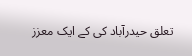تعلق حیدرآباد کی کے ایک معزز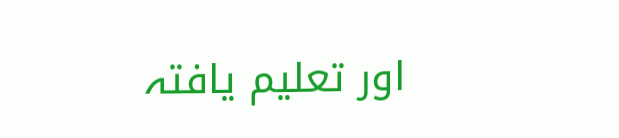اور تعلیم یافتہ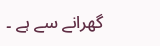گھرانے سے ہے ۔